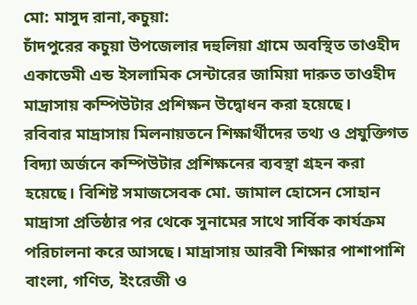মো: মাসুদ রানা,কচুয়া:
চাঁদপুরের কচুয়া উপজেলার দহুলিয়া গ্রামে অবস্থিত তাওহীদ একাডেমী এন্ড ইসলামিক সেন্টারের জামিয়া দারুত তাওহীদ মাদ্রাসায় কম্পিউটার প্রশিক্ষন উদ্বোধন করা হয়েছে।
রবিবার মাদ্রাসায় মিলনায়তনে শিক্ষার্থীদের তথ্য ও প্রযুক্তিগত বিদ্যা অর্জনে কম্পিউটার প্রশিক্ষনের ব্যবস্থা গ্রহন করা হয়েছে। বিশিষ্ট সমাজসেবক মো. জামাল হোসেন সোহান মাদ্রাসা প্রতিষ্ঠার পর থেকে সুনামের সাথে সার্বিক কার্যক্রম পরিচালনা করে আসছে। মাদ্রাসায় আরবী শিক্ষার পাশাপাশি বাংলা, গণিত, ইংরেজী ও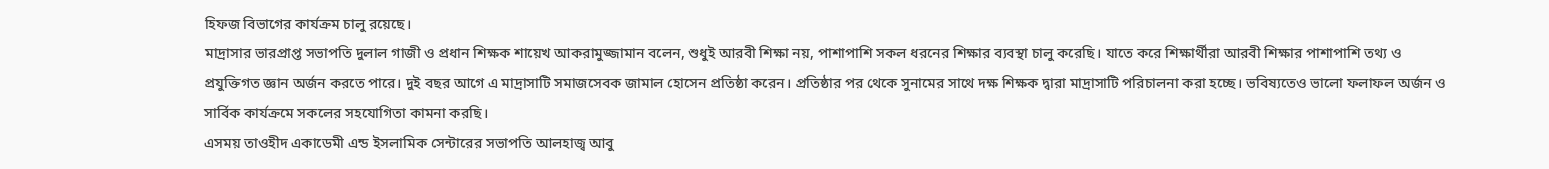হিফজ বিভাগের কার্যক্রম চালু রয়েছে।
মাদ্রাসার ভারপ্রাপ্ত সভাপতি দুলাল গাজী ও প্রধান শিক্ষক শায়েখ আকরামুজ্জামান বলেন, শুধুই আরবী শিক্ষা নয়, পাশাপাশি সকল ধরনের শিক্ষার ব্যবস্থা চালু করেছি। যাতে করে শিক্ষার্থীরা আরবী শিক্ষার পাশাপাশি তথ্য ও প্রযুক্তিগত জ্ঞান অর্জন করতে পারে। দুই বছর আগে এ মাদ্রাসাটি সমাজসেবক জামাল হোসেন প্রতিষ্ঠা করেন। প্রতিষ্ঠার পর থেকে সুনামের সাথে দক্ষ শিক্ষক দ্বারা মাদ্রাসাটি পরিচালনা করা হচ্ছে। ভবিষ্যতেও ভালো ফলাফল অর্জন ও সার্বিক কার্যক্রমে সকলের সহযোগিতা কামনা করছি।
এসময় তাওহীদ একাডেমী এন্ড ইসলামিক সেন্টারের সভাপতি আলহাজ্ব আবু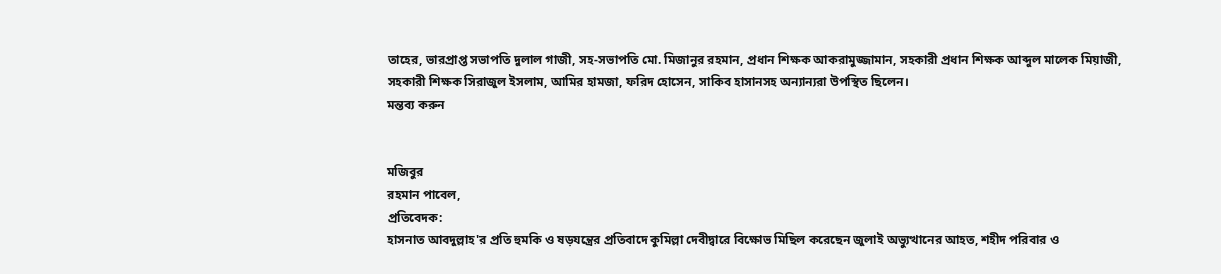তাহের, ভারপ্রাপ্ত সভাপতি দুলাল গাজী, সহ-সভাপতি মো. মিজানুর রহমান, প্রধান শিক্ষক আকরামুজ্জামান, সহকারী প্রধান শিক্ষক আব্দুল মালেক মিয়াজী, সহকারী শিক্ষক সিরাজুল ইসলাম, আমির হামজা, ফরিদ হোসেন, সাকিব হাসানসহ অন্যান্যরা উপস্থিত ছিলেন।
মন্তব্য করুন


মজিবুর
রহমান পাবেল,
প্রতিবেদক:
হাসনাত আবদুল্লাহ'র প্রতি হুমকি ও ষড়যন্ত্রের প্রতিবাদে কুমিল্লা দেবীদ্বারে বিক্ষোভ মিছিল করেছেন জুলাই অভ্যুত্থানের আহত, শহীদ পরিবার ও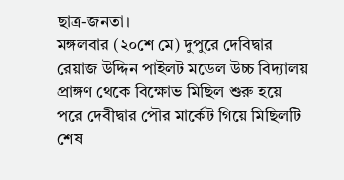ছাত্র-জনতা।
মঙ্গলবার (২০শে মে) দুপুরে দেবিদ্বার রেয়াজ উদ্দিন পাইলট মডেল উচ্চ বিদ্যালয় প্রাঙ্গণ থেকে বিক্ষোভ মিছিল শুরু হয়ে পরে দেবীদ্বার পৌর মার্কেট গিয়ে মিছিলটি শেষ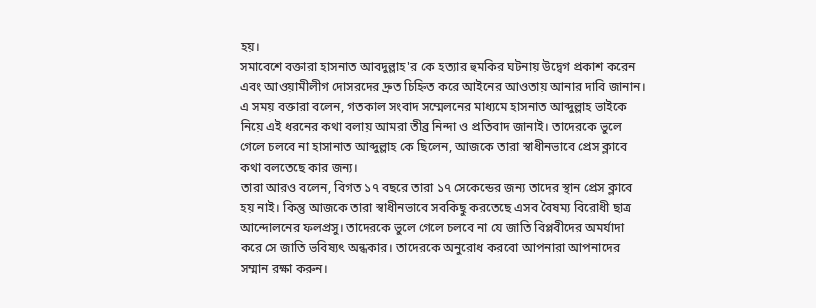হয়।
সমাবেশে বক্তারা হাসনাত আবদুল্লাহ'র কে হত্যার হুমকির ঘটনায় উদ্বেগ প্রকাশ করেন এবং আওয়ামীলীগ দোসরদের দ্রুত চিহ্নিত করে আইনের আওতায় আনার দাবি জানান।
এ সময় বক্তারা বলেন, গতকাল সংবাদ সম্মেলনের মাধ্যমে হাসনাত আব্দুল্লাহ ভাইকে নিয়ে এই ধরনের কথা বলায় আমরা তীব্র নিন্দা ও প্রতিবাদ জানাই। তাদেরকে ভুলে গেলে চলবে না হাসানাত আব্দুল্লাহ কে ছিলেন, আজকে তারা স্বাধীনভাবে প্রেস ক্লাবে কথা বলতেছে কার জন্য।
তারা আরও বলেন, বিগত ১৭ বছরে তারা ১৭ সেকেন্ডের জন্য তাদের স্থান প্রেস ক্লাবে হয় নাই। কিন্তু আজকে তারা স্বাধীনভাবে সবকিছু করতেছে এসব বৈষম্য বিরোধী ছাত্র আন্দোলনের ফলপ্রসু। তাদেরকে ভুলে গেলে চলবে না যে জাতি বিপ্লবীদের অমর্যাদা করে সে জাতি ভবিষ্যৎ অন্ধকার। তাদেরকে অনুরোধ করবো আপনারা আপনাদের সম্মান রক্ষা করুন।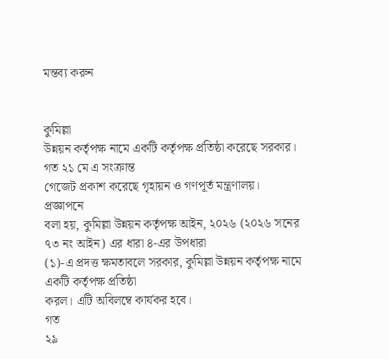মন্তব্য করুন


কুমিল্লা
উন্নয়ন কর্তৃপক্ষ নামে একটি কর্তৃপক্ষ প্রতিষ্ঠা করেছে সরকার। গত ২১ মে এ সংক্রান্ত
গেজেট প্রকাশ করেছে গৃহায়ন ও গণপূর্ত মন্ত্রণালয়।
প্রজ্ঞাপনে
বলা হয়, কুমিল্লা উন্নয়ন কর্তৃপক্ষ আইন, ২০২৬ (২০২৬ সনের ৭৩ নং আইন) এর ধারা ৪-এর উপধারা
(১)-এ প্রদত্ত ক্ষমতাবলে সরকার, কুমিল্লা উন্নয়ন কর্তৃপক্ষ নামে একটি কর্তৃপক্ষ প্রতিষ্ঠা
করল। এটি অবিলম্বে কার্যকর হবে।
গত
২৯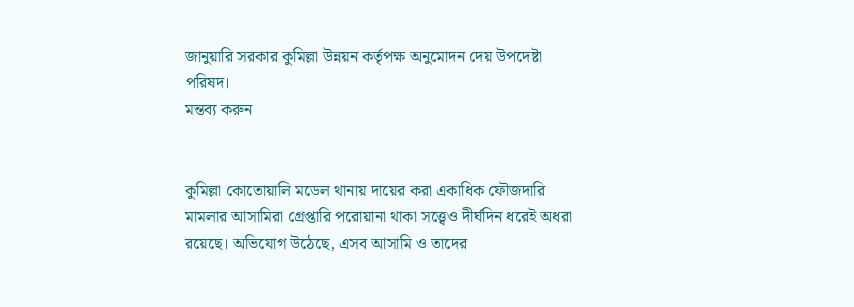জানুয়ারি সরকার কুমিল্লা উন্নয়ন কর্তৃপক্ষ অনুমোদন দেয় উপদেষ্টা পরিষদ।
মন্তব্য করুন


কুমিল্লা কোতোয়ালি মডেল থানায় দায়ের করা একাধিক ফৌজদারি মামলার আসামিরা গ্রেপ্তারি পরোয়ানা থাকা সত্ত্বেও দীর্ঘদিন ধরেই অধরা রয়েছে। অভিযোগ উঠেছে, এসব আসামি ও তাদের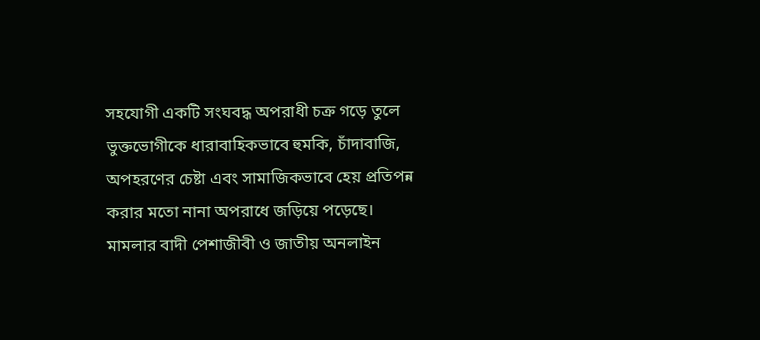সহযোগী একটি সংঘবদ্ধ অপরাধী চক্র গড়ে তুলে ভুক্তভোগীকে ধারাবাহিকভাবে হুমকি, চাঁদাবাজি, অপহরণের চেষ্টা এবং সামাজিকভাবে হেয় প্রতিপন্ন করার মতো নানা অপরাধে জড়িয়ে পড়েছে।
মামলার বাদী পেশাজীবী ও জাতীয় অনলাইন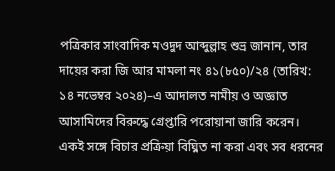পত্রিকার সাংবাদিক মওদুদ আব্দুল্লাহ শুভ্র জানান, তার দায়ের করা জি আর মামলা নং ৪১(৮৫০)/২৪ (তারিখ: ১৪ নভেম্বর ২০২৪)–এ আদালত নামীয় ও অজ্ঞাত আসামিদের বিরুদ্ধে গ্রেপ্তারি পরোয়ানা জারি করেন। একই সঙ্গে বিচার প্রক্রিয়া বিঘ্নিত না করা এবং সব ধরনের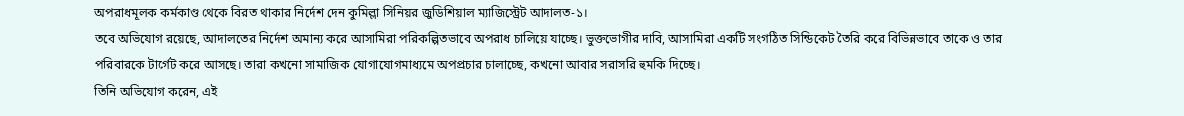অপরাধমূলক কর্মকাণ্ড থেকে বিরত থাকার নির্দেশ দেন কুমিল্লা সিনিয়র জুডিশিয়াল ম্যাজিস্ট্রেট আদালত-১।
তবে অভিযোগ রয়েছে, আদালতের নির্দেশ অমান্য করে আসামিরা পরিকল্পিতভাবে অপরাধ চালিয়ে যাচ্ছে। ভুক্তভোগীর দাবি, আসামিরা একটি সংগঠিত সিন্ডিকেট তৈরি করে বিভিন্নভাবে তাকে ও তার পরিবারকে টার্গেট করে আসছে। তারা কখনো সামাজিক যোগাযোগমাধ্যমে অপপ্রচার চালাচ্ছে, কখনো আবার সরাসরি হুমকি দিচ্ছে।
তিনি অভিযোগ করেন, এই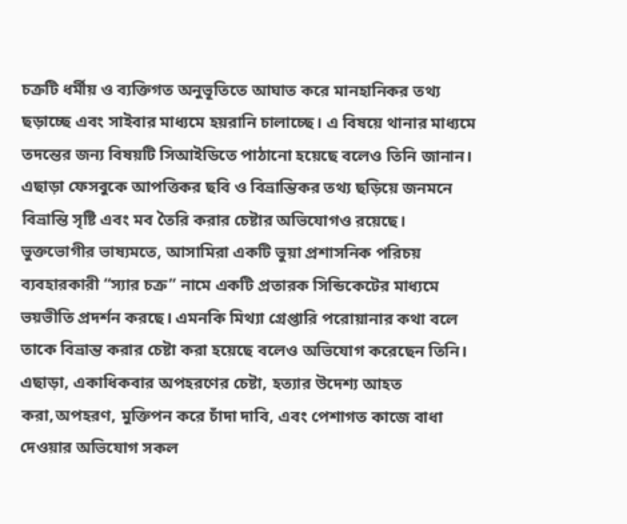চক্রটি ধর্মীয় ও ব্যক্তিগত অনুভূতিতে আঘাত করে মানহানিকর তথ্য ছড়াচ্ছে এবং সাইবার মাধ্যমে হয়রানি চালাচ্ছে। এ বিষয়ে থানার মাধ্যমে তদন্তের জন্য বিষয়টি সিআইডিতে পাঠানো হয়েছে বলেও তিনি জানান। এছাড়া ফেসবুকে আপত্তিকর ছবি ও বিভ্রান্তিকর তথ্য ছড়িয়ে জনমনে বিভ্রান্তি সৃষ্টি এবং মব তৈরি করার চেষ্টার অভিযোগও রয়েছে।
ভুক্তভোগীর ভাষ্যমতে, আসামিরা একটি ভুয়া প্রশাসনিক পরিচয় ব্যবহারকারী “স্যার চক্র” নামে একটি প্রতারক সিন্ডিকেটের মাধ্যমে ভয়ভীতি প্রদর্শন করছে। এমনকি মিথ্যা গ্রেপ্তারি পরোয়ানার কথা বলে তাকে বিভ্রান্ত করার চেষ্টা করা হয়েছে বলেও অভিযোগ করেছেন তিনি।
এছাড়া, একাধিকবার অপহরণের চেষ্টা, হত্যার উদেশ্য আহত করা,অপহরণ, মুক্তিপন করে চাঁদা দাবি, এবং পেশাগত কাজে বাধা দেওয়ার অভিযোগ সকল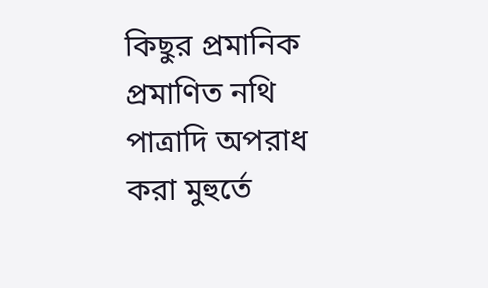কিছুর প্রমানিক প্রমাণিত নথি পাত্রাদি অপরাধ করা মুহুর্তে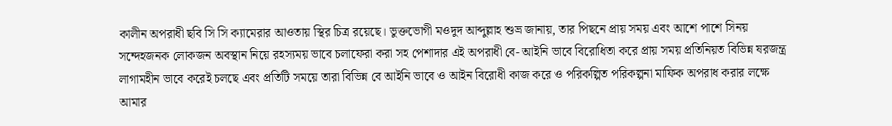কালীন অপরাধী ছবি সি সি ক্যামেরার আওতায় স্থির চিত্র রয়েছে। ভুক্তভোগী মওদুদ আব্দুল্লাহ শুভ্র জানায়, তার পিছনে প্রায় সময় এবং আশে পাশে সিনয় সন্দেহজনক লোকজন অবস্থান নিয়ে রহস্যময় ভাবে চলাফেরা করা সহ পেশাদার এই অপরাধী বে- আইনি ভাবে বিরোধিতা করে প্রায় সময় প্রতিনিয়ত বিভিন্ন ষরজন্ত্র লাগামহীন ভাবে করেই চলছে এবং প্রতিটি সময়ে তারা বিভিন্ন বে আইনি ভাবে ও আইন বিরোধী কাজ করে ও পরিকল্পিত পরিকল্পনা মাফিক অপরাধ করার লক্ষে আমার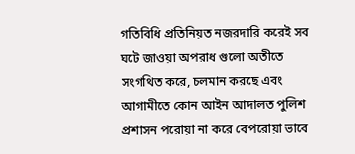গতিবিধি প্রতিনিয়ত নজরদারি করেই সব ঘটে জাওয়া অপরাধ গুলো অতীতে সংগথিত করে, চলমান করছে এবং আগামীতে কোন আইন আদালত পুলিশ প্রশাসন পরোয়া না করে বেপরোয়া ভাবে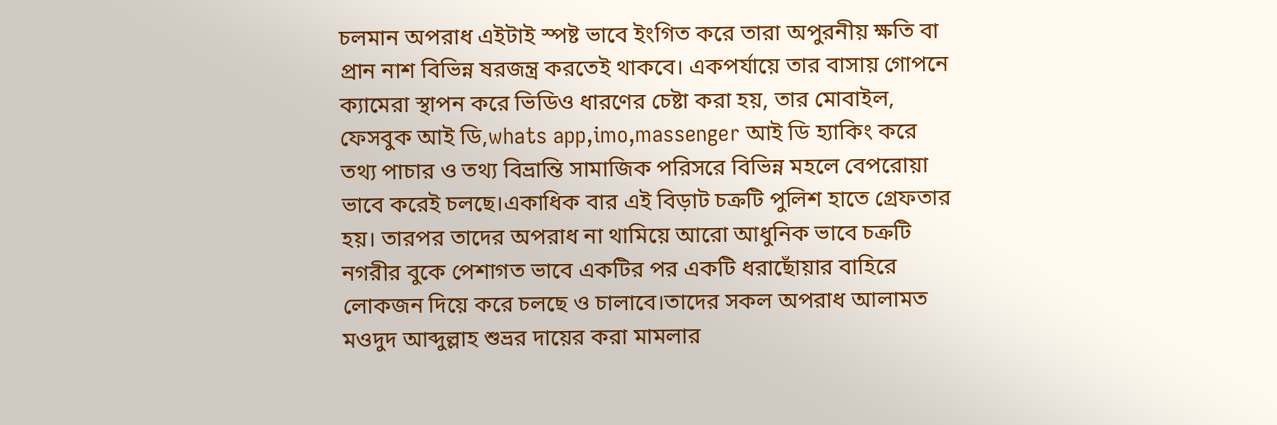চলমান অপরাধ এইটাই স্পষ্ট ভাবে ইংগিত করে তারা অপুরনীয় ক্ষতি বা প্রান নাশ বিভিন্ন ষরজন্ত্র করতেই থাকবে। একপর্যায়ে তার বাসায় গোপনে ক্যামেরা স্থাপন করে ভিডিও ধারণের চেষ্টা করা হয়, তার মোবাইল, ফেসবুক আই ডি,whats app,imo,massenger আই ডি হ্যাকিং করে তথ্য পাচার ও তথ্য বিভ্রান্তি সামাজিক পরিসরে বিভিন্ন মহলে বেপরোয়া ভাবে করেই চলছে।একাধিক বার এই বিড়াট চক্রটি পুলিশ হাতে গ্রেফতার হয়। তারপর তাদের অপরাধ না থামিয়ে আরো আধুনিক ভাবে চক্রটি নগরীর বুকে পেশাগত ভাবে একটির পর একটি ধরাছোঁয়ার বাহিরে লোকজন দিয়ে করে চলছে ও চালাবে।তাদের সকল অপরাধ আলামত মওদুদ আব্দুল্লাহ শুভ্রর দায়ের করা মামলার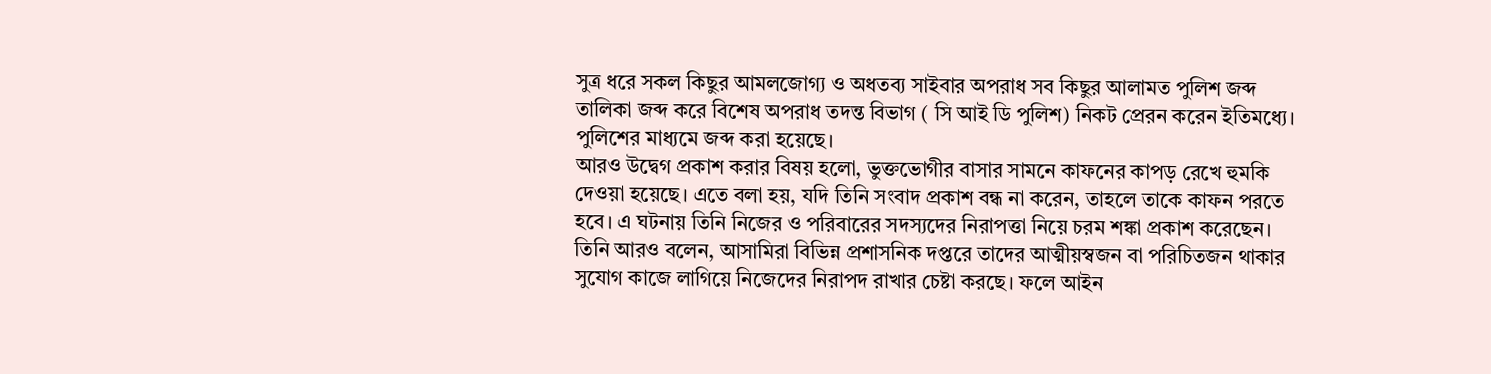সুত্র ধরে সকল কিছুর আমলজোগ্য ও অধতব্য সাইবার অপরাধ সব কিছুর আলামত পুলিশ জব্দ তালিকা জব্দ করে বিশেষ অপরাধ তদন্ত বিভাগ ( সি আই ডি পুলিশ) নিকট প্রেরন করেন ইতিমধ্যে। পুলিশের মাধ্যমে জব্দ করা হয়েছে।
আরও উদ্বেগ প্রকাশ করার বিষয় হলো, ভুক্তভোগীর বাসার সামনে কাফনের কাপড় রেখে হুমকি দেওয়া হয়েছে। এতে বলা হয়, যদি তিনি সংবাদ প্রকাশ বন্ধ না করেন, তাহলে তাকে কাফন পরতে হবে। এ ঘটনায় তিনি নিজের ও পরিবারের সদস্যদের নিরাপত্তা নিয়ে চরম শঙ্কা প্রকাশ করেছেন।
তিনি আরও বলেন, আসামিরা বিভিন্ন প্রশাসনিক দপ্তরে তাদের আত্মীয়স্বজন বা পরিচিতজন থাকার সুযোগ কাজে লাগিয়ে নিজেদের নিরাপদ রাখার চেষ্টা করছে। ফলে আইন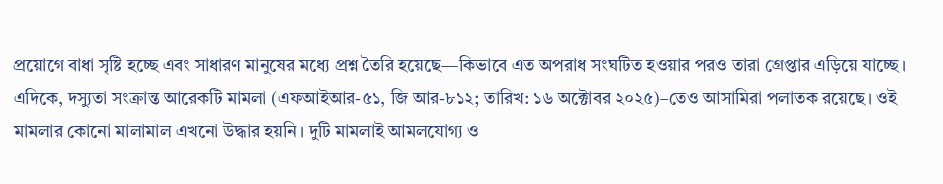প্রয়োগে বাধা সৃষ্টি হচ্ছে এবং সাধারণ মানুষের মধ্যে প্রশ্ন তৈরি হয়েছে—কিভাবে এত অপরাধ সংঘটিত হওয়ার পরও তারা গ্রেপ্তার এড়িয়ে যাচ্ছে।
এদিকে, দস্যুতা সংক্রান্ত আরেকটি মামলা (এফআইআর-৫১, জি আর-৮১২; তারিখ: ১৬ অক্টোবর ২০২৫)–তেও আসামিরা পলাতক রয়েছে। ওই মামলার কোনো মালামাল এখনো উদ্ধার হয়নি। দুটি মামলাই আমলযোগ্য ও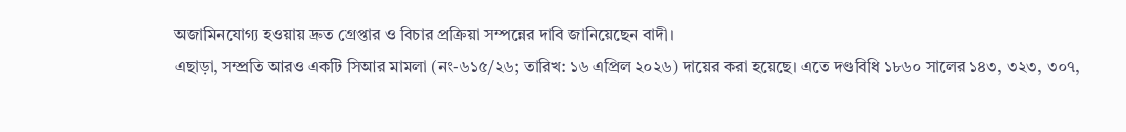অজামিনযোগ্য হওয়ায় দ্রুত গ্রেপ্তার ও বিচার প্রক্রিয়া সম্পন্নের দাবি জানিয়েছেন বাদী।
এছাড়া, সম্প্রতি আরও একটি সিআর মামলা (নং-৬১৫/২৬; তারিখ: ১৬ এপ্রিল ২০২৬) দায়ের করা হয়েছে। এতে দণ্ডবিধি ১৮৬০ সালের ১৪৩, ৩২৩, ৩০৭,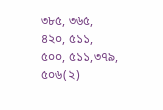৩৮৫, ৩৬৫, ৪২০, ৫১১, ৫০০, ৫১১,৩৭৯, ৫০৬(২)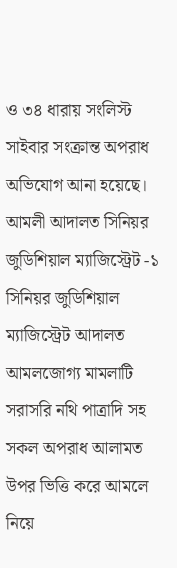ও ৩৪ ধারায় সংলিস্ট সাইবার সংক্রান্ত অপরাধ অভিযোগ আনা হয়েছে। আমলী আদালত সিনিয়র জুডিশিয়াল ম্যাজিস্ট্রেট -১ সিনিয়র জুডিশিয়াল ম্যাজিস্ট্রেট আদালত আমলজোগ্য মামলাটি সরাসরি নথি পাত্রাদি সহ সকল অপরাধ আলামত উপর ভিত্তি করে আমলে নিয়ে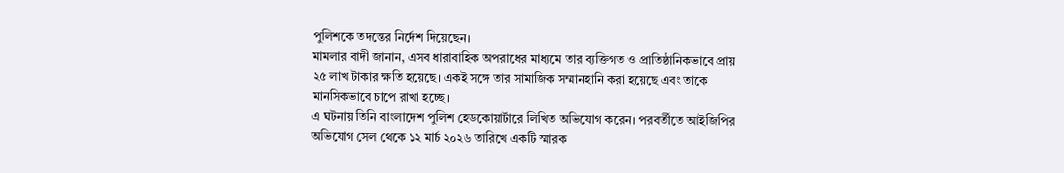পুলিশকে তদন্তের নির্দেশ দিয়েছেন।
মামলার বাদী জানান, এসব ধারাবাহিক অপরাধের মাধ্যমে তার ব্যক্তিগত ও প্রাতিষ্ঠানিকভাবে প্রায় ২৫ লাখ টাকার ক্ষতি হয়েছে। একই সঙ্গে তার সামাজিক সম্মানহানি করা হয়েছে এবং তাকে মানসিকভাবে চাপে রাখা হচ্ছে।
এ ঘটনায় তিনি বাংলাদেশ পুলিশ হেডকোয়ার্টারে লিখিত অভিযোগ করেন। পরবর্তীতে আইজিপির অভিযোগ সেল থেকে ১২ মার্চ ২০২৬ তারিখে একটি স্মারক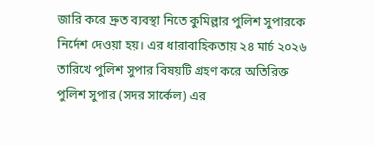জারি করে দ্রুত ব্যবস্থা নিতে কুমিল্লার পুলিশ সুপারকে নির্দেশ দেওয়া হয়। এর ধারাবাহিকতায় ২৪ মার্চ ২০২৬ তারিখে পুলিশ সুপার বিষয়টি গ্রহণ করে অতিরিক্ত পুলিশ সুপার (সদর সার্কেল) এর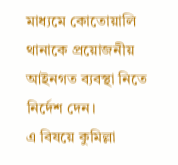মাধ্যমে কোতোয়ালি থানাকে প্রয়োজনীয় আইনগত ব্যবস্থা নিতে নির্দেশ দেন।
এ বিষয়ে কুমিল্লা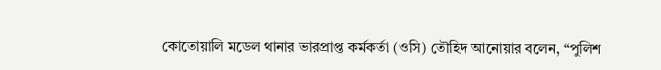কোতোয়ালি মডেল থানার ভারপ্রাপ্ত কর্মকর্তা (ওসি) তৌহিদ আনোয়ার বলেন, “পুলিশ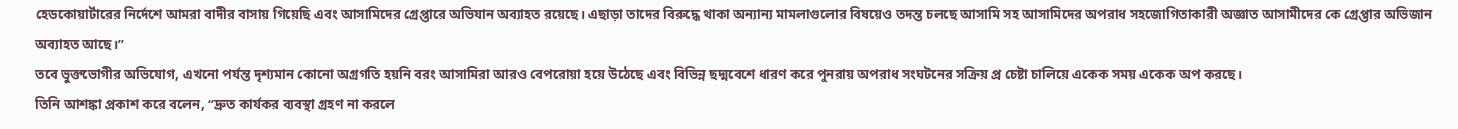হেডকোয়ার্টারের নির্দেশে আমরা বাদীর বাসায় গিয়েছি এবং আসামিদের গ্রেপ্তারে অভিযান অব্যাহত রয়েছে। এছাড়া তাদের বিরুদ্ধে থাকা অন্যান্য মামলাগুলোর বিষয়েও তদন্ত চলছে আসামি সহ আসামিদের অপরাধ সহজোগিতাকারী অজ্ঞাত আসামীদের কে গ্রেপ্তার অভিজান অব্যাহত আছে।”
তবে ভুক্তভোগীর অভিযোগ, এখনো পর্যন্ত দৃশ্যমান কোনো অগ্রগতি হয়নি বরং আসামিরা আরও বেপরোয়া হয়ে উঠেছে এবং বিভিন্ন ছদ্মবেশে ধারণ করে পুনরায় অপরাধ সংঘটনের সক্রিয় প্র চেষ্টা চালিয়ে একেক সময় একেক অপ করছে।
তিনি আশঙ্কা প্রকাশ করে বলেন, “দ্রুত কার্যকর ব্যবস্থা গ্রহণ না করলে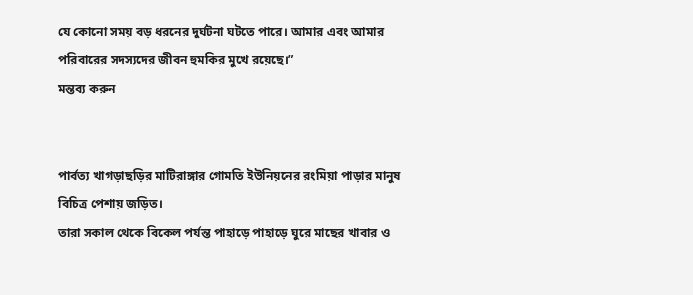যে কোনো সময় বড় ধরনের দুর্ঘটনা ঘটতে পারে। আমার এবং আমার পরিবারের সদস্যদের জীবন হুমকির মুখে রয়েছে।”
মন্তব্য করুন


পার্বত্য খাগড়াছড়ির মাটিরাঙ্গার গোমতি ইউনিয়নের রংমিয়া পাড়ার মানুষ বিচিত্র পেশায় জড়িত।
তারা সকাল থেকে বিকেল পর্যন্ত পাহাড়ে পাহাড়ে ঘুরে মাছের খাবার ও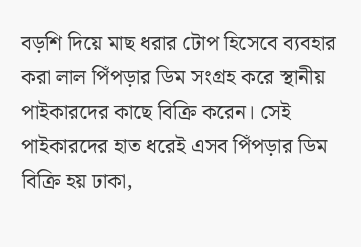বড়শি দিয়ে মাছ ধরার টোপ হিসেবে ব্যবহার করা লাল পিঁপড়ার ডিম সংগ্রহ করে স্থানীয় পাইকারদের কাছে বিক্রি করেন। সেই পাইকারদের হাত ধরেই এসব পিঁপড়ার ডিম বিক্রি হয় ঢাকা,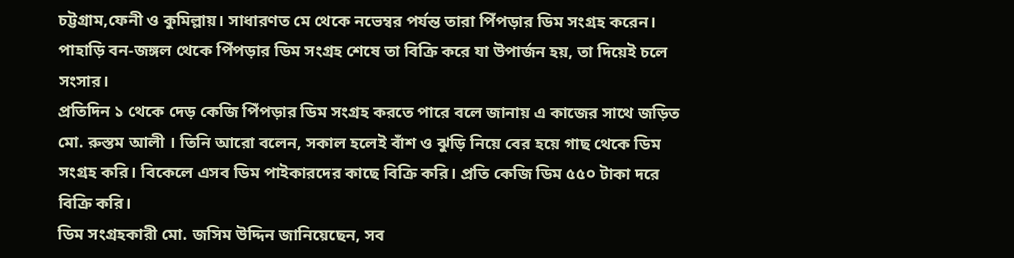চট্টগ্রাম,ফেনী ও কুমিল্লায়। সাধারণত মে থেকে নভেম্বর পর্যন্ত তারা পিঁপড়ার ডিম সংগ্রহ করেন।
পাহাড়ি বন-জঙ্গল থেকে পিঁপড়ার ডিম সংগ্রহ শেষে তা বিক্রি করে যা উপার্জন হয়, তা দিয়েই চলে সংসার।
প্রতিদিন ১ থেকে দেড় কেজি পিঁপড়ার ডিম সংগ্রহ করতে পারে বলে জানায় এ কাজের সাথে জড়িত মো. রুস্তম আলী । তিনি আরো বলেন, সকাল হলেই বাঁশ ও ঝুড়ি নিয়ে বের হয়ে গাছ থেকে ডিম সংগ্রহ করি। বিকেলে এসব ডিম পাইকারদের কাছে বিক্রি করি। প্রতি কেজি ডিম ৫৫০ টাকা দরে বিক্রি করি।
ডিম সংগ্রহকারী মো. জসিম উদ্দিন জানিয়েছেন, সব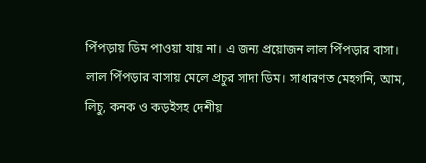পিঁপড়ায় ডিম পাওয়া যায় না। এ জন্য প্রয়োজন লাল পিঁপড়ার বাসা। লাল পিঁপড়ার বাসায় মেলে প্রচুর সাদা ডিম। সাধারণত মেহগনি, আম, লিচু, কনক ও কড়ইসহ দেশীয়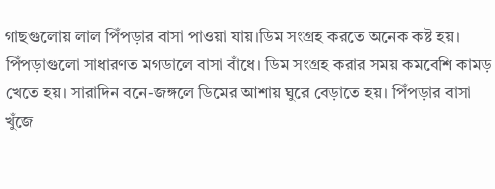গাছগুলোয় লাল পিঁপড়ার বাসা পাওয়া যায়।ডিম সংগ্রহ করতে অনেক কষ্ট হয়। পিঁপড়াগুলো সাধারণত মগডালে বাসা বাঁধে। ডিম সংগ্রহ করার সময় কমবেশি কামড় খেতে হয়। সারাদিন বনে-জঙ্গলে ডিমের আশায় ঘুরে বেড়াতে হয়। পিঁপড়ার বাসা খুঁজে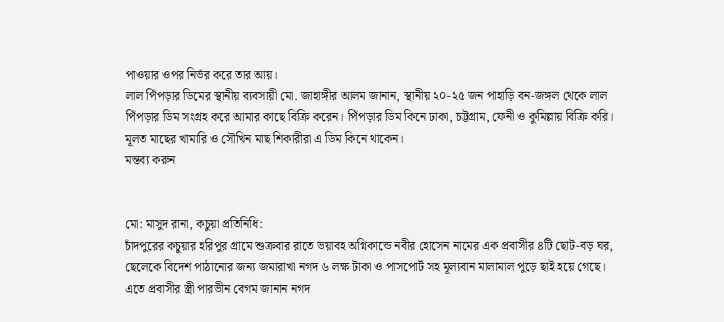পাওয়ার ওপর নির্ভর করে তার আয়।
লাল পিঁপড়ার ডিমের স্থানীয় ব্যবসায়ী মো. জাহাঙ্গীর আলম জানান, স্থানীয় ২০-২৫ জন পাহাড়ি বন-জঙ্গল থেকে লাল পিঁপড়ার ডিম সংগ্রহ করে আমার কাছে বিক্রি করেন। পিঁপড়ার ডিম কিনে ঢাকা, চট্টগ্রাম, ফেনী ও কুমিল্লায় বিক্রি করি।
মূলত মাছের খামারি ও সৌখিন মাছ শিকারীরা এ ডিম কিনে থাকেন।
মন্তব্য করুন


মো: মাসুদ রানা, কচুয়া প্রতিনিধি:
চাঁদপুরের কচুয়ার হরিপুর গ্রামে শুক্রবার রাতে ভয়াবহ অগ্নিকান্ডে নবীর হোসেন নামের এক প্রবাসীর ৪টি ছোট-বড় ঘর, ছেলেকে বিদেশ পাঠানোর জন্য জমারাখা নগদ ৬ লক্ষ টাকা ও পাসপোর্ট সহ মূল্যবান মালামাল পুড়ে ছাই হয়ে গেছে। এতে প্রবাসীর স্ত্রী পারভীন বেগম জানান নগদ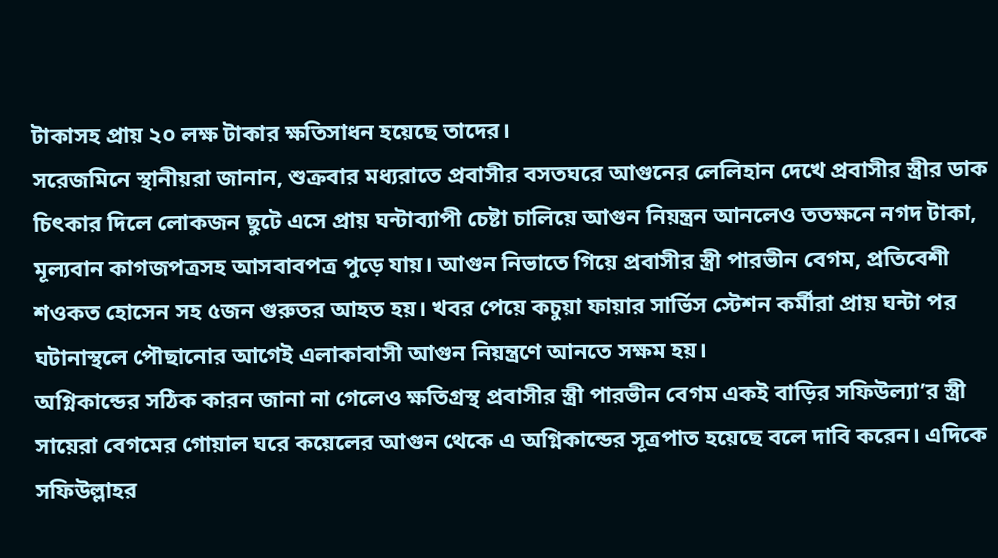টাকাসহ প্রায় ২০ লক্ষ টাকার ক্ষতিসাধন হয়েছে তাদের।
সরেজমিনে স্থানীয়রা জানান, শুক্রবার মধ্যরাতে প্রবাসীর বসতঘরে আগুনের লেলিহান দেখে প্রবাসীর স্ত্রীর ডাক চিৎকার দিলে লোকজন ছুটে এসে প্রায় ঘন্টাব্যাপী চেষ্টা চালিয়ে আগুন নিয়ন্ত্রন আনলেও ততক্ষনে নগদ টাকা, মূল্যবান কাগজপত্রসহ আসবাবপত্র পুড়ে যায়। আগুন নিভাতে গিয়ে প্রবাসীর স্ত্রী পারভীন বেগম, প্রতিবেশী শওকত হোসেন সহ ৫জন গুরুতর আহত হয়। খবর পেয়ে কচুয়া ফায়ার সার্ভিস স্টেশন কর্মীরা প্রায় ঘন্টা পর ঘটানাস্থলে পৌছানোর আগেই এলাকাবাসী আগুন নিয়ন্ত্রণে আনতে সক্ষম হয়।
অগ্নিকান্ডের সঠিক কারন জানা না গেলেও ক্ষতিগ্রস্থ প্রবাসীর স্ত্রী পারভীন বেগম একই বাড়ির সফিউল্যা’র স্ত্রী সায়েরা বেগমের গোয়াল ঘরে কয়েলের আগুন থেকে এ অগ্নিকান্ডের সূত্রপাত হয়েছে বলে দাবি করেন। এদিকে সফিউল্লাহর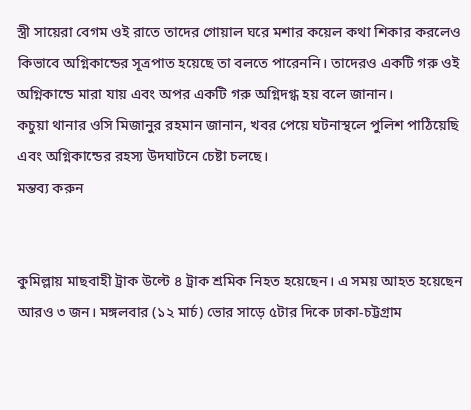স্ত্রী সায়েরা বেগম ওই রাতে তাদের গোয়াল ঘরে মশার কয়েল কথা শিকার করলেও কিভাবে অগ্নিকান্ডের সূত্রপাত হয়েছে তা বলতে পারেননি। তাদেরও একটি গরু ওই অগ্নিকান্ডে মারা যায় এবং অপর একটি গরু অগ্নিদগ্ধ হয় বলে জানান।
কচুয়া থানার ওসি মিজানুর রহমান জানান, খবর পেয়ে ঘটনাস্থলে পুলিশ পাঠিয়েছি এবং অগ্নিকান্ডের রহস্য উদঘাটনে চেষ্টা চলছে।
মন্তব্য করুন


কুমিল্লায় মাছবাহী ট্রাক উল্টে ৪ ট্রাক শ্রমিক নিহত হয়েছেন। এ সময় আহত হয়েছেন আরও ৩ জন। মঙ্গলবার (১২ মার্চ) ভোর সাড়ে ৫টার দিকে ঢাকা-চট্টগ্রাম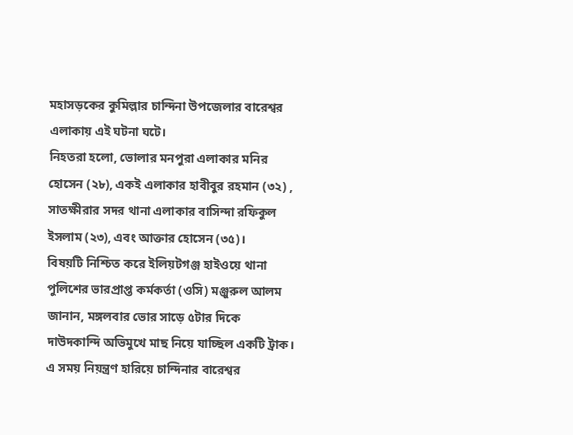মহাসড়কের কুমিল্লার চান্দিনা উপজেলার বারেশ্বর এলাকায় এই ঘটনা ঘটে।
নিহতরা হলো, ভোলার মনপুরা এলাকার মনির হোসেন (২৮), একই এলাকার হাবীবুর রহমান (৩২) , সাতক্ষীরার সদর থানা এলাকার বাসিন্দা রফিকুল ইসলাম (২৩), এবং আক্তার হোসেন (৩৫)।
বিষয়টি নিশ্চিত করে ইলিয়টগঞ্জ হাইওয়ে থানা পুলিশের ভারপ্রাপ্ত কর্মকর্তা (ওসি) মঞ্জুরুল আলম জানান, মঙ্গলবার ভোর সাড়ে ৫টার দিকে দাউদকান্দি অভিমুখে মাছ নিয়ে যাচ্ছিল একটি ট্রাক। এ সময় নিয়ন্ত্রণ হারিয়ে চান্দিনার বারেশ্বর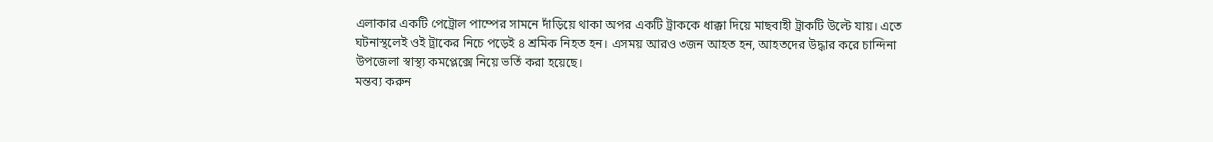এলাকার একটি পেট্রোল পাম্পের সামনে দাঁড়িয়ে থাকা অপর একটি ট্রাককে ধাক্কা দিয়ে মাছবাহী ট্রাকটি উল্টে যায়। এতে ঘটনাস্থলেই ওই ট্রাকের নিচে পড়েই ৪ শ্রমিক নিহত হন। এসময় আরও ৩জন আহত হন, আহতদের উদ্ধার করে চান্দিনা উপজেলা স্বাস্থ্য কমপ্লেক্সে নিয়ে ভর্তি করা হয়েছে।
মন্তব্য করুন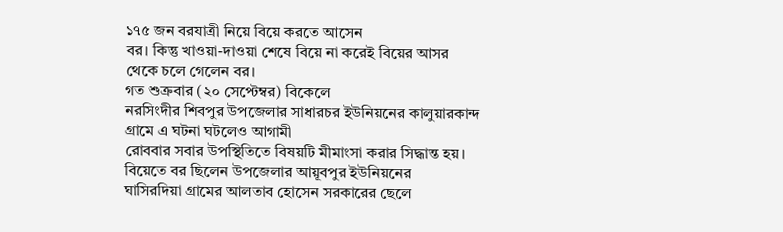১৭৫ জন বরযাত্রী নিয়ে বিয়ে করতে আসেন
বর। কিন্তু খাওয়া-দাওয়া শেষে বিয়ে না করেই বিয়ের আসর থেকে চলে গেলেন বর।
গত শুক্রবার (২০ সেপ্টেম্বর) বিকেলে
নরসিংদীর শিবপুর উপজেলার সাধারচর ইউনিয়নের কালুয়ারকান্দ গ্রামে এ ঘটনা ঘটলেও আগামী
রোববার সবার উপস্থিতিতে বিষয়টি মীমাংসা করার সিদ্ধান্ত হয়।
বিয়েতে বর ছিলেন উপজেলার আয়ূবপুর ইউনিয়নের
ঘাসিরদিয়া গ্রামের আলতাব হোসেন সরকারের ছেলে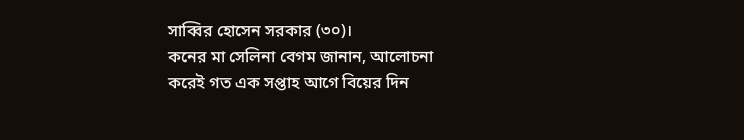সাব্বির হোসেন সরকার (৩০)।
কনের মা সেলিনা বেগম জানান, আলোচনা
করেই গত এক সপ্তাহ আগে বিয়ের দিন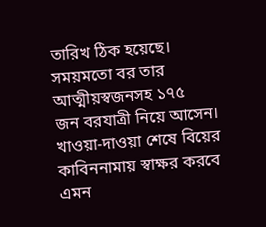তারিখ ঠিক হয়েছে। সময়মতো বর তার আত্মীয়স্বজনসহ ১৭৫
জন বরযাত্রী নিয়ে আসেন। খাওয়া-দাওয়া শেষে বিয়ের কাবিননামায় স্বাক্ষর করবে এমন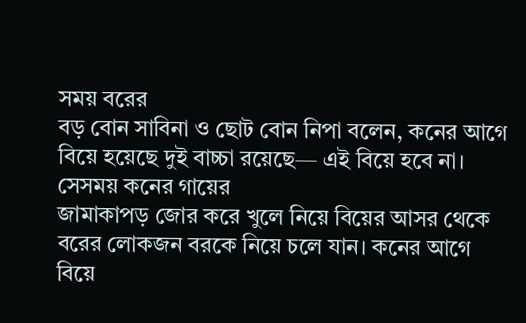সময় বরের
বড় বোন সাবিনা ও ছোট বোন নিপা বলেন, কনের আগে বিয়ে হয়েছে দুই বাচ্চা রয়েছে— এই বিয়ে হবে না। সেসময় কনের গায়ের
জামাকাপড় জোর করে খুলে নিয়ে বিয়ের আসর থেকে বরের লোকজন বরকে নিয়ে চলে যান। কনের আগে
বিয়ে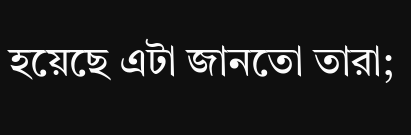হয়েছে এটা জানতো তারা;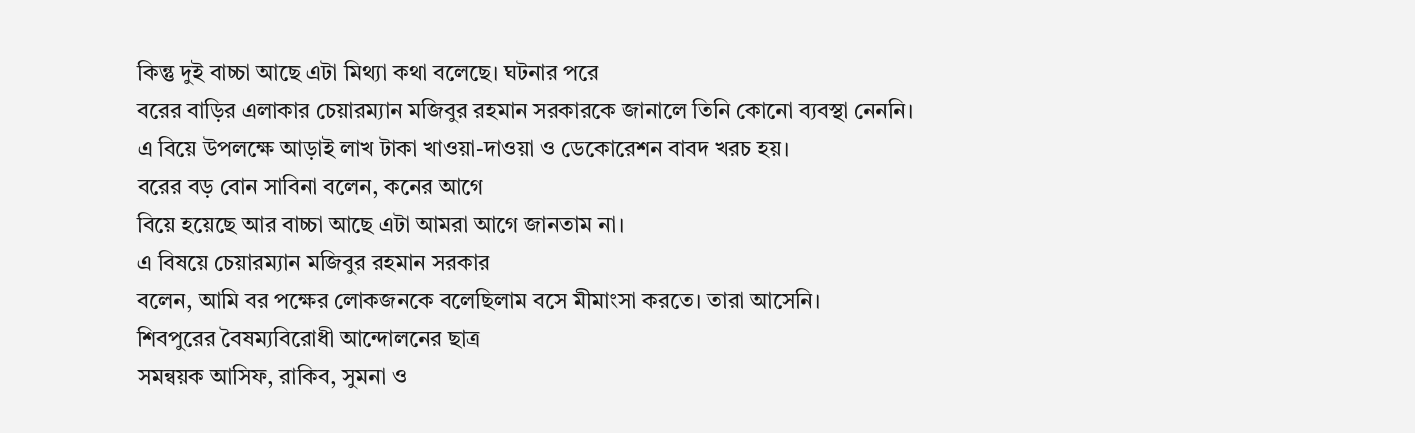কিন্তু দুই বাচ্চা আছে এটা মিথ্যা কথা বলেছে। ঘটনার পরে
বরের বাড়ির এলাকার চেয়ারম্যান মজিবুর রহমান সরকারকে জানালে তিনি কোনো ব্যবস্থা নেননি।
এ বিয়ে উপলক্ষে আড়াই লাখ টাকা খাওয়া-দাওয়া ও ডেকোরেশন বাবদ খরচ হয়।
বরের বড় বোন সাবিনা বলেন, কনের আগে
বিয়ে হয়েছে আর বাচ্চা আছে এটা আমরা আগে জানতাম না।
এ বিষয়ে চেয়ারম্যান মজিবুর রহমান সরকার
বলেন, আমি বর পক্ষের লোকজনকে বলেছিলাম বসে মীমাংসা করতে। তারা আসেনি।
শিবপুরের বৈষম্যবিরোধী আন্দোলনের ছাত্র
সমন্বয়ক আসিফ, রাকিব, সুমনা ও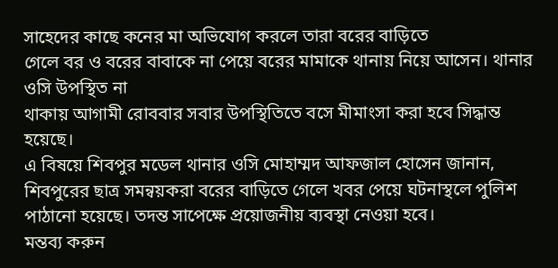সাহেদের কাছে কনের মা অভিযোগ করলে তারা বরের বাড়িতে
গেলে বর ও বরের বাবাকে না পেয়ে বরের মামাকে থানায় নিয়ে আসেন। থানার ওসি উপস্থিত না
থাকায় আগামী রোববার সবার উপস্থিতিতে বসে মীমাংসা করা হবে সিদ্ধান্ত হয়েছে।
এ বিষয়ে শিবপুর মডেল থানার ওসি মোহাম্মদ আফজাল হোসেন জানান, শিবপুরের ছাত্র সমন্বয়করা বরের বাড়িতে গেলে খবর পেয়ে ঘটনাস্থলে পুলিশ পাঠানো হয়েছে। তদন্ত সাপেক্ষে প্রয়োজনীয় ব্যবস্থা নেওয়া হবে।
মন্তব্য করুন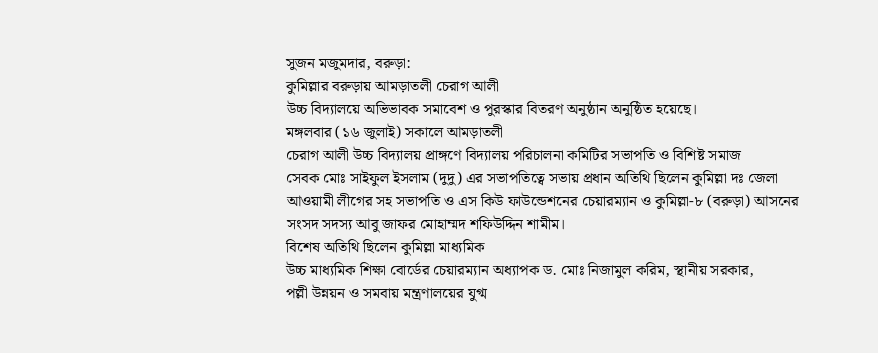সুজন মজুমদার, বরুড়া:
কুমিল্লার বরুড়ায় আমড়াতলী চেরাগ আলী
উচ্চ বিদ্যালয়ে অভিভাবক সমাবেশ ও পুরস্কার বিতরণ অনুষ্ঠান অনুষ্ঠিত হয়েছে।
মঙ্গলবার (১৬ জুলাই) সকালে আমড়াতলী
চেরাগ আলী উচ্চ বিদ্যালয় প্রাঙ্গণে বিদ্যালয় পরিচালনা কমিটির সভাপতি ও বিশিষ্ট সমাজ
সেবক মোঃ সাইফুল ইসলাম (দুদু) এর সভাপতিত্বে সভায় প্রধান অতিথি ছিলেন কুমিল্লা দঃ জেলা
আওয়ামী লীগের সহ সভাপতি ও এস কিউ ফাউন্ডেশনের চেয়ারম্যান ও কুমিল্লা-৮ (বরুড়া) আসনের
সংসদ সদস্য আবু জাফর মোহাম্মদ শফিউদ্দিন শামীম।
বিশেষ অতিথি ছিলেন কুমিল্লা মাধ্যমিক
উচ্চ মাধ্যমিক শিক্ষা বোর্ডের চেয়ারম্যান অধ্যাপক ড. মোঃ নিজামুল করিম, স্থানীয় সরকার,
পল্লী উন্নয়ন ও সমবায় মন্ত্রণালয়ের যুগ্ম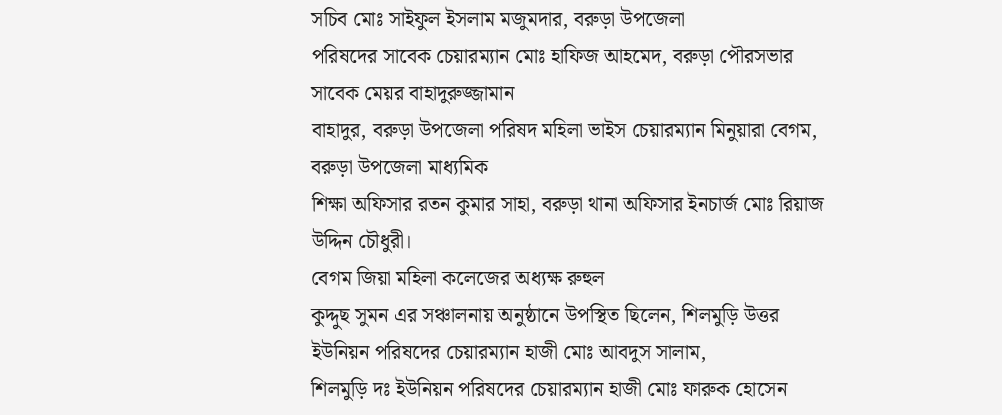সচিব মোঃ সাইফুল ইসলাম মজুমদার, বরুড়া উপজেলা
পরিষদের সাবেক চেয়ারম্যান মোঃ হাফিজ আহমেদ, বরুড়া পৌরসভার সাবেক মেয়র বাহাদুরুজ্জামান
বাহাদুর, বরুড়া উপজেলা পরিষদ মহিলা ভাইস চেয়ারম্যান মিনুয়ারা বেগম, বরুড়া উপজেলা মাধ্যমিক
শিক্ষা অফিসার রতন কুমার সাহা, বরুড়া থানা অফিসার ইনচার্জ মোঃ রিয়াজ উদ্দিন চৌধুরী।
বেগম জিয়া মহিলা কলেজের অধ্যক্ষ রুহুল
কুদ্দুছ সুমন এর সঞ্চালনায় অনুষ্ঠানে উপস্থিত ছিলেন, শিলমুড়ি উত্তর ইউনিয়ন পরিষদের চেয়ারম্যান হাজী মোঃ আবদুস সালাম,
শিলমুড়ি দঃ ইউনিয়ন পরিষদের চেয়ারম্যান হাজী মোঃ ফারুক হোসেন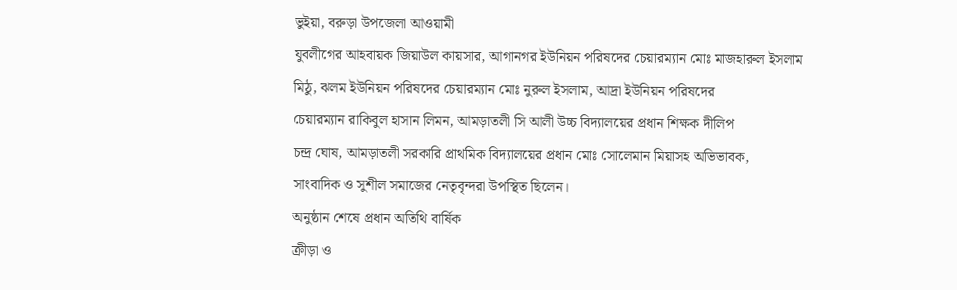ভুইয়া, বরুড়া উপজেলা আওয়ামী
যুবলীগের আহবায়ক জিয়াউল কায়সার, আগানগর ইউনিয়ন পরিষদের চেয়ারম্যান মোঃ মাজহারুল ইসলাম
মিঠু, ঝলম ইউনিয়ন পরিষদের চেয়ারম্যান মোঃ নুরুল ইসলাম, আদ্রা ইউনিয়ন পরিষদের
চেয়ারম্যান রাকিবুল হাসান লিমন, আমড়াতলী সি আলী উচ্চ বিদ্যালয়ের প্রধান শিক্ষক দীলিপ
চন্দ্র ঘোষ, আমড়াতলী সরকারি প্রাথমিক বিদ্যালয়ের প্রধান মোঃ সোলেমান মিয়াসহ অভিভাবক,
সাংবাদিক ও সুশীল সমাজের নেতৃবৃন্দরা উপস্থিত ছিলেন।
অনুষ্ঠান শেষে প্রধান অতিথি বার্ষিক
ক্রীড়া ও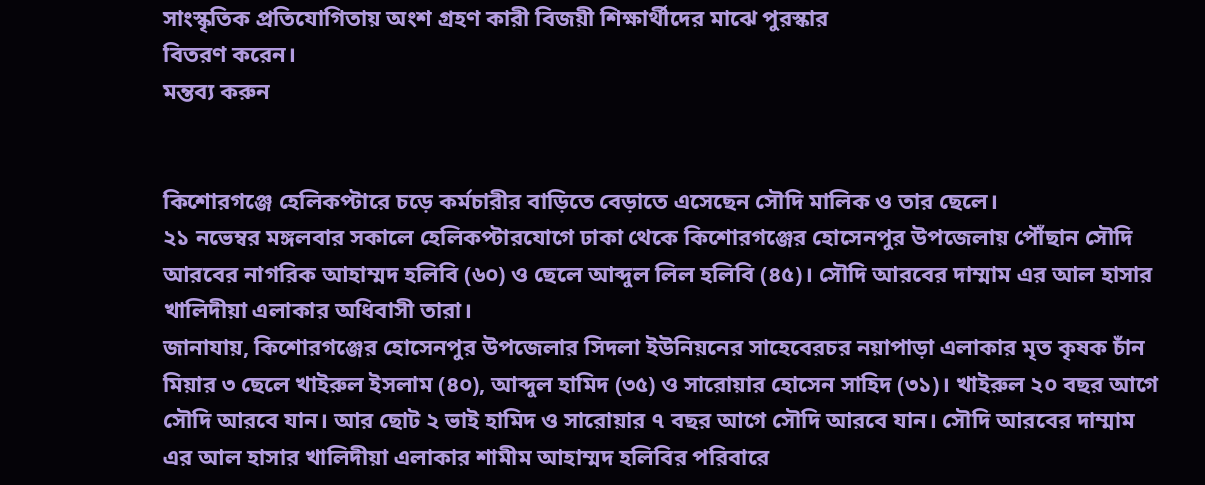সাংস্কৃতিক প্রতিযোগিতায় অংশ গ্রহণ কারী বিজয়ী শিক্ষার্থীদের মাঝে পুরস্কার
বিতরণ করেন।
মন্তব্য করুন


কিশোরগঞ্জে হেলিকপ্টারে চড়ে কর্মচারীর বাড়িতে বেড়াতে এসেছেন সৌদি মালিক ও তার ছেলে।
২১ নভেম্বর মঙ্গলবার সকালে হেলিকপ্টারযোগে ঢাকা থেকে কিশোরগঞ্জের হোসেনপুর উপজেলায় পৌঁছান সৌদি আরবের নাগরিক আহাম্মদ হলিবি (৬০) ও ছেলে আব্দুল লিল হলিবি (৪৫)। সৌদি আরবের দাম্মাম এর আল হাসার খালিদীয়া এলাকার অধিবাসী তারা।
জানাযায়, কিশোরগঞ্জের হোসেনপুর উপজেলার সিদলা ইউনিয়নের সাহেবেরচর নয়াপাড়া এলাকার মৃত কৃষক চাঁন মিয়ার ৩ ছেলে খাইরুল ইসলাম (৪০), আব্দুল হামিদ (৩৫) ও সারোয়ার হোসেন সাহিদ (৩১)। খাইরুল ২০ বছর আগে সৌদি আরবে যান। আর ছোট ২ ভাই হামিদ ও সারোয়ার ৭ বছর আগে সৌদি আরবে যান। সৌদি আরবের দাম্মাম এর আল হাসার খালিদীয়া এলাকার শামীম আহাম্মদ হলিবির পরিবারে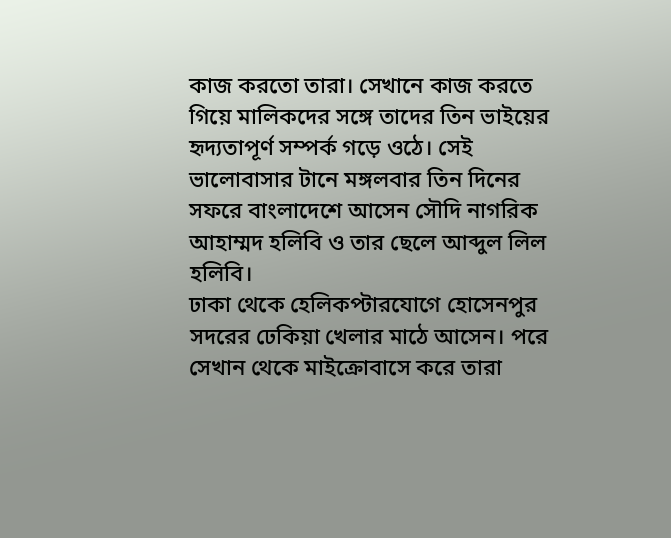কাজ করতো তারা। সেখানে কাজ করতে গিয়ে মালিকদের সঙ্গে তাদের তিন ভাইয়ের হৃদ্যতাপূর্ণ সম্পর্ক গড়ে ওঠে। সেই ভালোবাসার টানে মঙ্গলবার তিন দিনের সফরে বাংলাদেশে আসেন সৌদি নাগরিক আহাম্মদ হলিবি ও তার ছেলে আব্দুল লিল হলিবি।
ঢাকা থেকে হেলিকপ্টারযোগে হোসেনপুর সদরের ঢেকিয়া খেলার মাঠে আসেন। পরে সেখান থেকে মাইক্রোবাসে করে তারা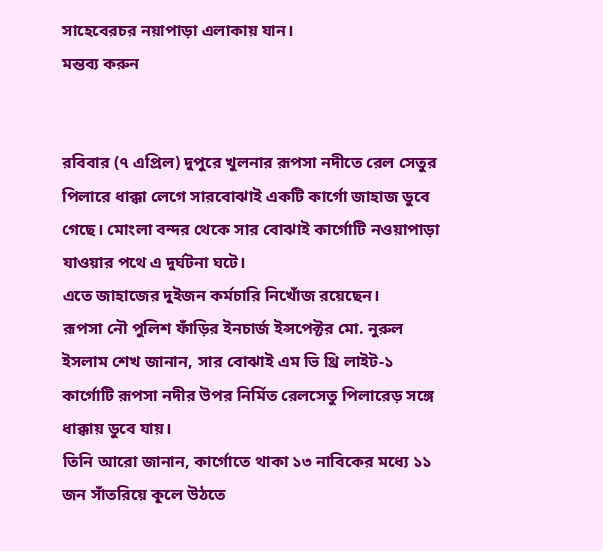সাহেবেরচর নয়াপাড়া এলাকায় যান।
মন্তব্য করুন


রবিবার (৭ এপ্রিল) দুপুরে খুলনার রূপসা নদীতে রেল সেতুর পিলারে ধাক্কা লেগে সারবোঝাই একটি কার্গো জাহাজ ডুবে গেছে। মোংলা বন্দর থেকে সার বোঝাই কার্গোটি নওয়াপাড়া যাওয়ার পথে এ দুর্ঘটনা ঘটে।
এতে জাহাজের দুইজন কর্মচারি নিখোঁজ রয়েছেন।
রূপসা নৌ পুলিশ ফাঁড়ির ইনচার্জ ইন্সপেক্টর মো. নুরুল ইসলাম শেখ জানান, সার বোঝাই এম ভি থ্রি লাইট-১ কার্গোটি রূপসা নদীর উপর নির্মিত রেলসেতু পিলারেড় সঙ্গে ধাক্কায় ডুবে যায়।
তিনি আরো জানান, কার্গোতে থাকা ১৩ নাবিকের মধ্যে ১১ জন সাঁতরিয়ে কূলে উঠতে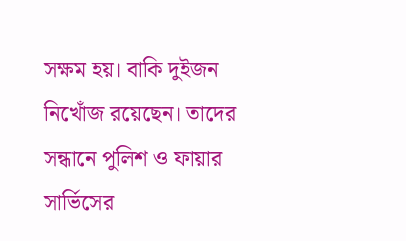সক্ষম হয়। বাকি দুইজন নিখোঁজ রয়েছেন। তাদের সন্ধানে পুলিশ ও ফায়ার সার্ভিসের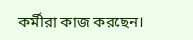কর্মীরা কাজ করছেন।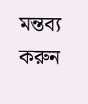মন্তব্য করুন